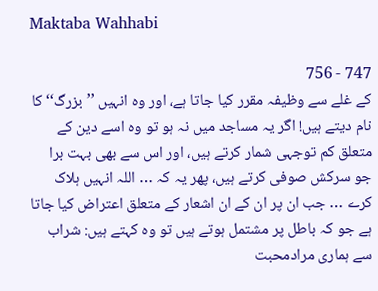Maktaba Wahhabi

747 - 756
کے غلے سے وظیفہ مقرر کیا جاتا ہے، اور وہ انہیں ’’بزرگ‘‘ کا نام دیتے ہیں! اگر یہ مساجد میں نہ ہو تو وہ اسے دین کے متعلق کم توجہی شمار کرتے ہیں، اور اس سے بھی بہت برا جو سرکش صوفی کرتے ہیں، پھر یہ کہ … اللہ انہیں ہلاک کرے … جب ان پر ان کے ان اشعار کے متعلق اعتراض کیا جاتا ہے جو کہ باطل پر مشتمل ہوتے ہیں تو وہ کہتے ہیں: شراب سے ہماری مرادمحبت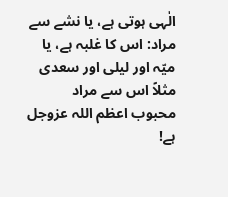الٰہی ہوتی ہے، یا نشے سے مراد: اس کا غلبہ ہے، یا میّہ اور لیلی اور سعدی مثلاً اس سے مراد محبوب اعظم اللہ عزوجل ہے!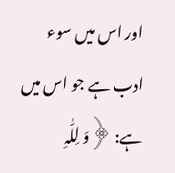اور اس میں سوء ادب ہے جو اس میں ہے: ﴿وَ لِلّٰہِ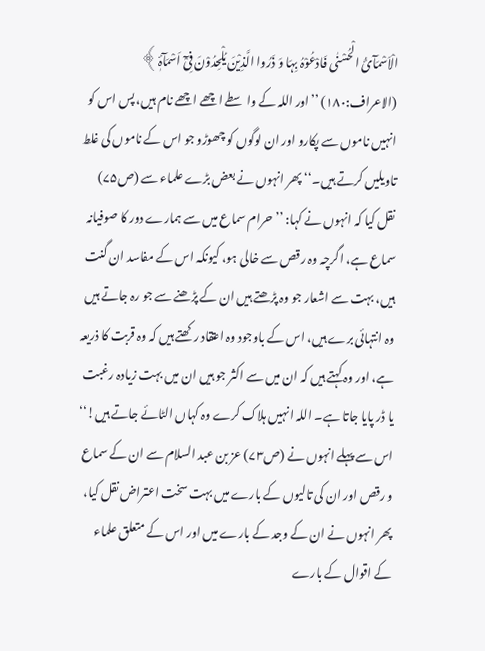الْاَسْمَآئُ الْحُسْنٰی فَادْعُوْہُ بِہَا وَ ذَرُوا الَّذِیْنَ یُلْحِدُوْنَ فِیْٓ اَسْمَآۂٖ﴾ (الاعراف:۱۸۰) ’’اور اللہ کے واسطے اچھے اچھے نام ہیں، پس اس کو انہیں ناموں سے پکارو اور ان لوگوں کو چھوڑو جو اس کے ناموں کی غلط تاویلیں کرتے ہیں۔‘‘ پھر انہوں نے بعض بڑے علماء سے (ص۷۵) نقل کیا کہ انہوں نے کہا: ’’حرام سماع میں سے ہمارے دور کا صوفیانہ سماع ہے، اگرچہ وہ رقص سے خالی ہو، کیونکہ اس کے مفاسد ان گنت ہیں، بہت سے اشعار جو وہ پڑھتے ہیں ان کے پڑھنے سے جو رہ جاتے ہیں وہ انتہائی برے ہیں، اس کے باوجود وہ اعتقاد رکھتے ہیں کہ وہ قربت کا ذریعہ ہے، اور وہ کہتے ہیں کہ ان میں سے اکثر جو ہیں ان میں بہت زیادہ رغبت یا ڈر پایا جاتا ہے۔ اللہ انہیں ہلاک کرے وہ کہاں الٹائے جاتے ہیں!‘‘ اس سے پہلے انہوں نے (ص۷۳) عز بن عبد السلام سے ان کے سماع و رقص اور ان کی تالیوں کے بارے میں بہت سخت اعتراض نقل کیا، پھر انہوں نے ان کے وجد کے بارے میں اور اس کے متعلق علماء کے اقوال کے بارے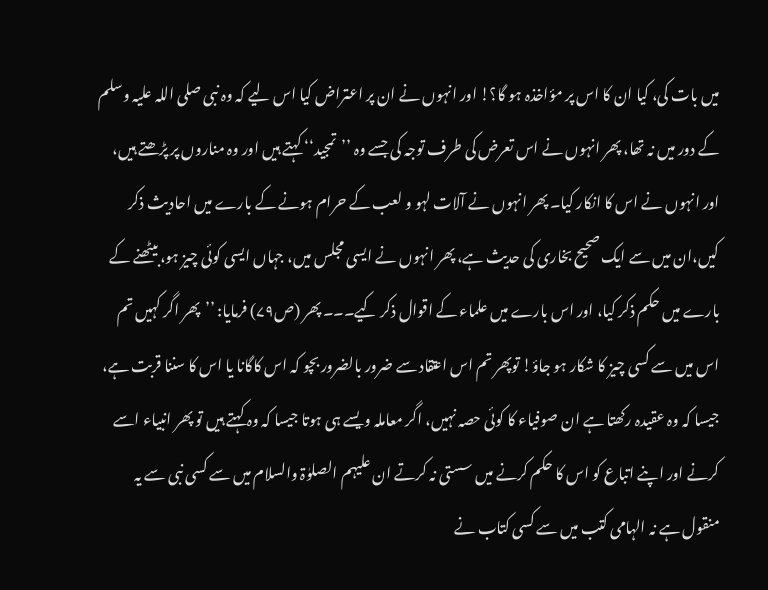میں بات کی، کیا ان کا اس پر مؤاخذہ ہو گا؟! اور انہوں نے ان پر اعتراض کیا اس لیے کہ وہ نبی صلی اللہ علیہ وسلم کے دور میں نہ تھا، پھر انہوں نے اس تعرض کی طرف توجہ کی جسے وہ ’’تمجید‘‘ کہتے ہیں اور وہ مناروں پر پڑھتے ہیں، اور انہوں نے اس کا انکار کیا۔ پھر انہوں نے آلات لہو و لعب کے حرام ہونے کے بارے میں احادیث ذکر کیں،ان میں سے ایک صحیح بخاری کی حدیث ہے، پھر انہوں نے ایسی مجلس میں، جہاں ایسی کوئی چیز ہو، بیٹھنے کے بارے میں حکم ذکر کیا، اور اس بارے میں علماء کے اقوال ذکر کیے۔۔۔ پھر (ص۷۹) فرمایا: ’’پھر اگر کہیں تم اس میں سے کسی چیز کا شکار ہو جاؤ! توپھر تم اس اعتقاد سے ضرور بالضرور بچو کہ اس کاگانا یا اس کا سننا قربت ہے، جیسا کہ وہ عقیدہ رکھتا ہے ان صوفیاء کا کوئی حصہ نہیں، اگر معاملہ ویسے ہی ہوتا جیسا کہ وہ کہتے ہیں تو پھر انبیاء اسے کرنے اور اپنے اتباع کو اس کا حکم کرنے میں سستی نہ کرتے ان علیہم الصلوٰۃ والسلام میں سے کسی نبی سے یہ منقول ہے نہ الہامی کتب میں سے کسی کتاب نے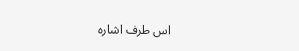اس طرف اشارہ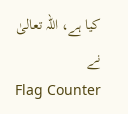کیا ہے، اللہ تعالیٰ نے
Flag Counter